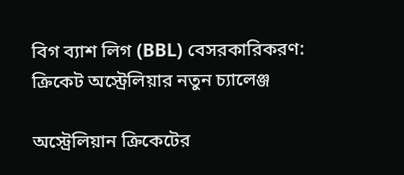বিগ ব্যাশ লিগ (BBL) বেসরকারিকরণ: ক্রিকেট অস্ট্রেলিয়ার নতুন চ্যালেঞ্জ

অস্ট্রেলিয়ান ক্রিকেটের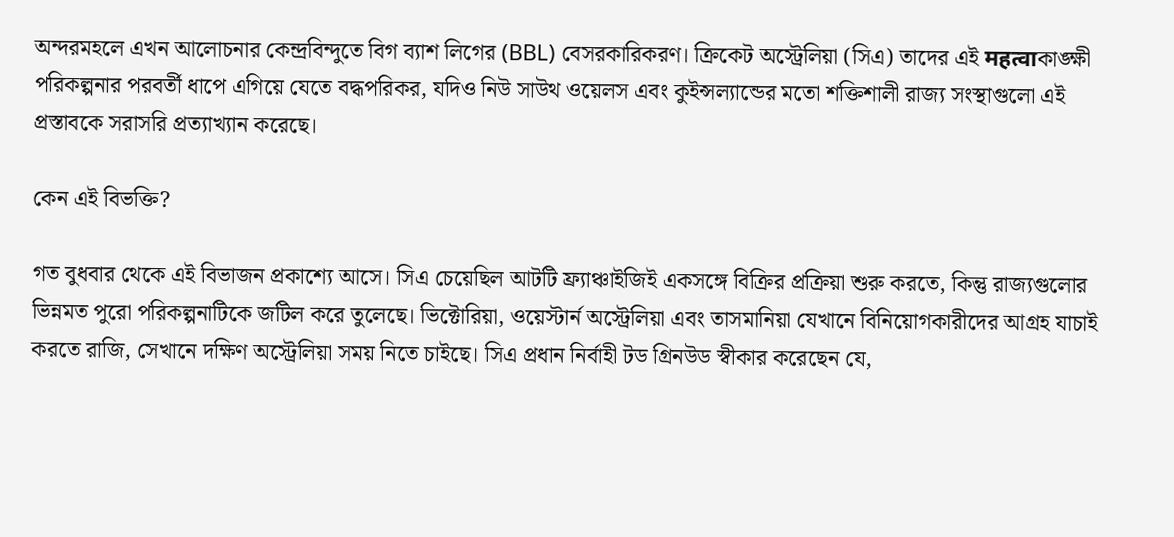অন্দরমহলে এখন আলোচনার কেন্দ্রবিন্দুতে বিগ ব্যাশ লিগের (BBL) বেসরকারিকরণ। ক্রিকেট অস্ট্রেলিয়া (সিএ) তাদের এই महत्वाকাঙ্ক্ষী পরিকল্পনার পরবর্তী ধাপে এগিয়ে যেতে বদ্ধপরিকর, যদিও নিউ সাউথ ওয়েলস এবং কুইন্সল্যান্ডের মতো শক্তিশালী রাজ্য সংস্থাগুলো এই প্রস্তাবকে সরাসরি প্রত্যাখ্যান করেছে।

কেন এই বিভক্তি?

গত বুধবার থেকে এই বিভাজন প্রকাশ্যে আসে। সিএ চেয়েছিল আটটি ফ্র্যাঞ্চাইজিই একসঙ্গে বিক্রির প্রক্রিয়া শুরু করতে, কিন্তু রাজ্যগুলোর ভিন্নমত পুরো পরিকল্পনাটিকে জটিল করে তুলেছে। ভিক্টোরিয়া, ওয়েস্টার্ন অস্ট্রেলিয়া এবং তাসমানিয়া যেখানে বিনিয়োগকারীদের আগ্রহ যাচাই করতে রাজি, সেখানে দক্ষিণ অস্ট্রেলিয়া সময় নিতে চাইছে। সিএ প্রধান নির্বাহী টড গ্রিনউড স্বীকার করেছেন যে,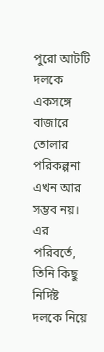পুরো আটটি দলকে একসঙ্গে বাজারে তোলার পরিকল্পনা এখন আর সম্ভব নয়। এর পরিবর্তে, তিনি কিছু নির্দিষ্ট দলকে নিয়ে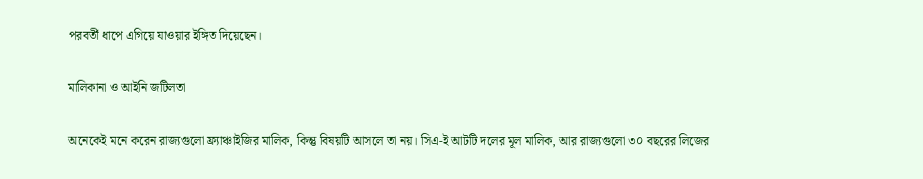পরবর্তী ধাপে এগিয়ে যাওয়ার ইঙ্গিত দিয়েছেন।

মালিকানা ও আইনি জটিলতা

অনেকেই মনে করেন রাজ্যগুলো ফ্র্যাঞ্চাইজির মালিক, কিন্তু বিষয়টি আসলে তা নয়। সিএ-ই আটটি দলের মূল মালিক, আর রাজ্যগুলো ৩০ বছরের লিজের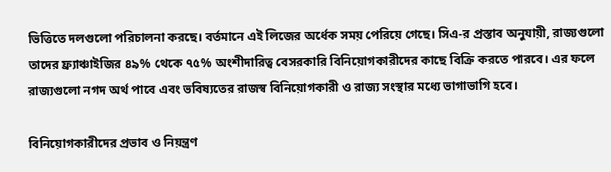ভিত্তিতে দলগুলো পরিচালনা করছে। বর্তমানে এই লিজের অর্ধেক সময় পেরিয়ে গেছে। সিএ-র প্রস্তাব অনুযায়ী, রাজ্যগুলো তাদের ফ্র্যাঞ্চাইজির ৪৯% থেকে ৭৫% অংশীদারিত্ব বেসরকারি বিনিয়োগকারীদের কাছে বিক্রি করতে পারবে। এর ফলে রাজ্যগুলো নগদ অর্থ পাবে এবং ভবিষ্যতের রাজস্ব বিনিয়োগকারী ও রাজ্য সংস্থার মধ্যে ভাগাভাগি হবে।

বিনিয়োগকারীদের প্রভাব ও নিয়ন্ত্রণ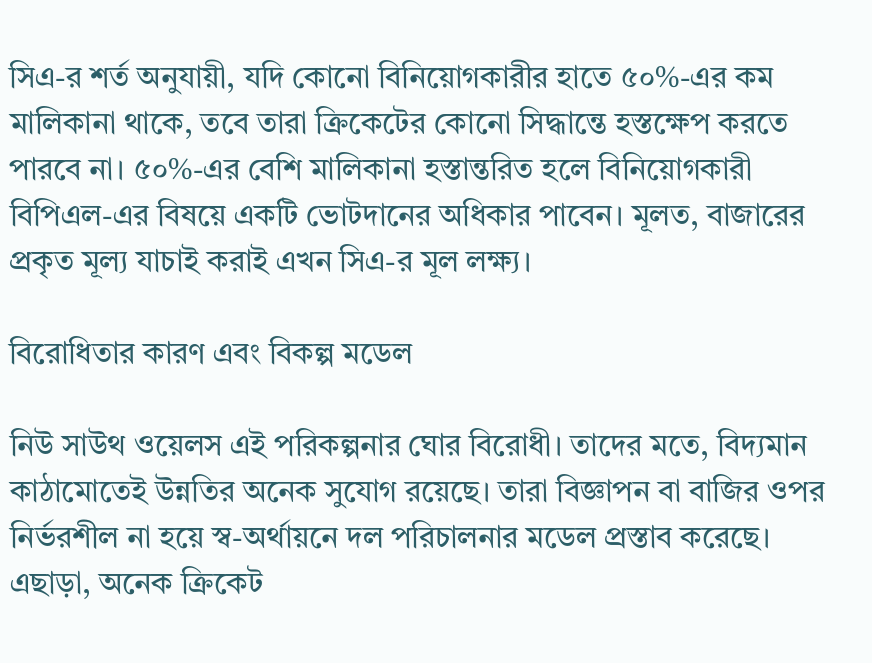সিএ-র শর্ত অনুযায়ী, যদি কোনো বিনিয়োগকারীর হাতে ৫০%-এর কম মালিকানা থাকে, তবে তারা ক্রিকেটের কোনো সিদ্ধান্তে হস্তক্ষেপ করতে পারবে না। ৫০%-এর বেশি মালিকানা হস্তান্তরিত হলে বিনিয়োগকারী বিপিএল-এর বিষয়ে একটি ভোটদানের অধিকার পাবেন। মূলত, বাজারের প্রকৃত মূল্য যাচাই করাই এখন সিএ-র মূল লক্ষ্য।

বিরোধিতার কারণ এবং বিকল্প মডেল

নিউ সাউথ ওয়েলস এই পরিকল্পনার ঘোর বিরোধী। তাদের মতে, বিদ্যমান কাঠামোতেই উন্নতির অনেক সুযোগ রয়েছে। তারা বিজ্ঞাপন বা বাজির ওপর নির্ভরশীল না হয়ে স্ব-অর্থায়নে দল পরিচালনার মডেল প্রস্তাব করেছে। এছাড়া, অনেক ক্রিকেট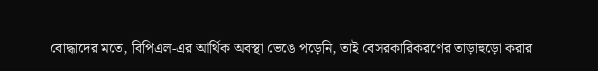বোদ্ধাদের মতে, বিপিএল-এর আর্থিক অবস্থা ভেঙে পড়েনি, তাই বেসরকারিকরণের তাড়াহুড়ো করার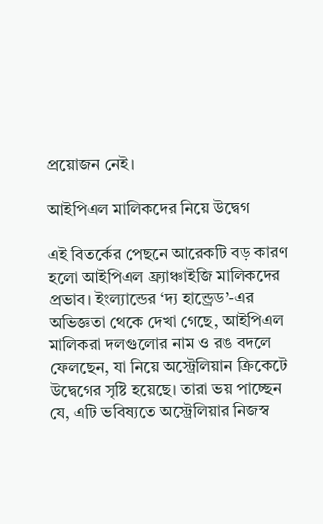প্রয়োজন নেই।

আইপিএল মালিকদের নিয়ে উদ্বেগ

এই বিতর্কের পেছনে আরেকটি বড় কারণ হলো আইপিএল ফ্র্যাঞ্চাইজি মালিকদের প্রভাব। ইংল্যান্ডের ‘দ্য হান্ড্রেড’-এর অভিজ্ঞতা থেকে দেখা গেছে, আইপিএল মালিকরা দলগুলোর নাম ও রঙ বদলে ফেলছেন, যা নিয়ে অস্ট্রেলিয়ান ক্রিকেটে উদ্বেগের সৃষ্টি হয়েছে। তারা ভয় পাচ্ছেন যে, এটি ভবিষ্যতে অস্ট্রেলিয়ার নিজস্ব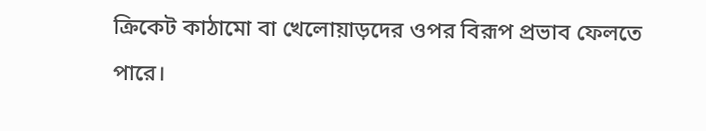ক্রিকেট কাঠামো বা খেলোয়াড়দের ওপর বিরূপ প্রভাব ফেলতে পারে।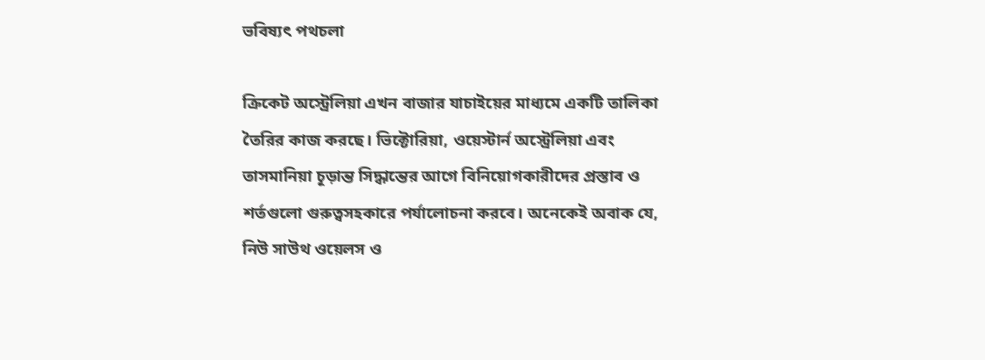ভবিষ্যৎ পথচলা

ক্রিকেট অস্ট্রেলিয়া এখন বাজার যাচাইয়ের মাধ্যমে একটি তালিকা তৈরির কাজ করছে। ভিক্টোরিয়া, ওয়েস্টার্ন অস্ট্রেলিয়া এবং তাসমানিয়া চূড়ান্ত সিদ্ধান্তের আগে বিনিয়োগকারীদের প্রস্তাব ও শর্তগুলো গুরুত্বসহকারে পর্যালোচনা করবে। অনেকেই অবাক যে, নিউ সাউথ ওয়েলস ও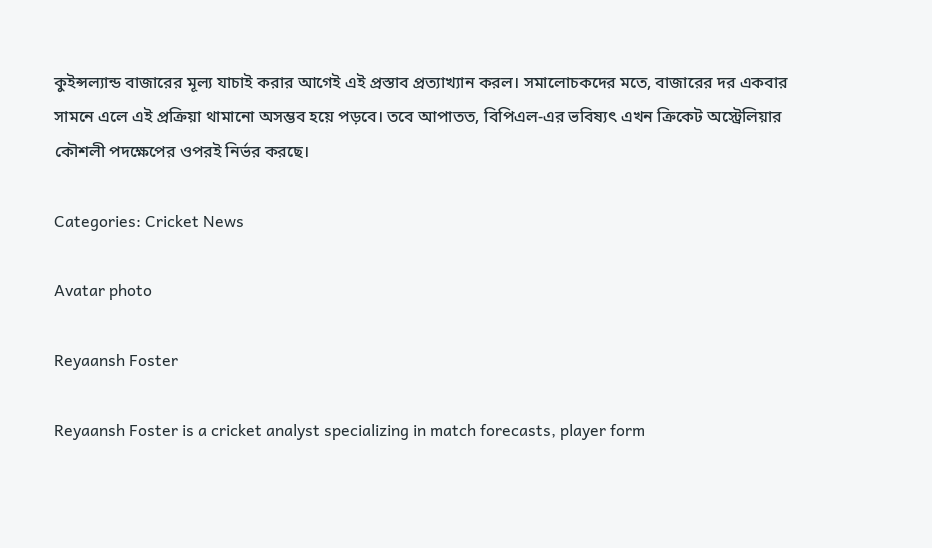কুইন্সল্যান্ড বাজারের মূল্য যাচাই করার আগেই এই প্রস্তাব প্রত্যাখ্যান করল। সমালোচকদের মতে, বাজারের দর একবার সামনে এলে এই প্রক্রিয়া থামানো অসম্ভব হয়ে পড়বে। তবে আপাতত, বিপিএল-এর ভবিষ্যৎ এখন ক্রিকেট অস্ট্রেলিয়ার কৌশলী পদক্ষেপের ওপরই নির্ভর করছে।

Categories: Cricket News

Avatar photo

Reyaansh Foster

Reyaansh Foster is a cricket analyst specializing in match forecasts, player form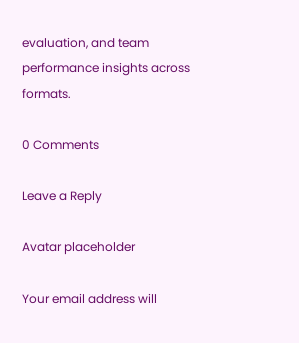evaluation, and team performance insights across formats.

0 Comments

Leave a Reply

Avatar placeholder

Your email address will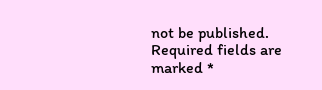not be published. Required fields are marked *